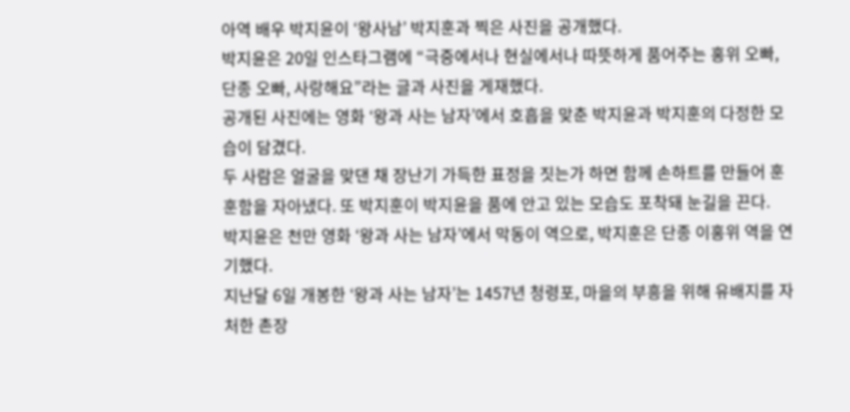아역 배우 박지윤이 ‘왕사남’ 박지훈과 찍은 사진을 공개했다.
박지윤은 20일 인스타그램에 “극중에서나 현실에서나 따뜻하게 품어주는 홍위 오빠, 단종 오빠, 사랑해요”라는 글과 사진을 게재했다.
공개된 사진에는 영화 ‘왕과 사는 남자’에서 호흡을 맞춘 박지윤과 박지훈의 다정한 모습이 담겼다.
두 사람은 얼굴을 맞댄 채 장난기 가득한 표정을 짓는가 하면 함께 손하트를 만들어 훈훈함을 자아냈다. 또 박지훈이 박지윤을 품에 안고 있는 모습도 포착돼 눈길을 끈다.
박지윤은 천만 영화 ‘왕과 사는 남자’에서 막동이 역으로, 박지훈은 단종 이홍위 역을 연기했다.
지난달 6일 개봉한 ‘왕과 사는 남자’는 1457년 청령포, 마을의 부흥을 위해 유배지를 자처한 촌장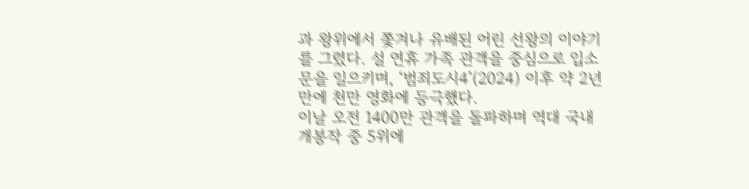과 왕위에서 쫓겨나 유배된 어린 선왕의 이야기를 그렸다. 설 연휴 가족 관객을 중심으로 입소문을 일으키며, ‘범죄도시4’(2024) 이후 약 2년 만에 천만 영화에 등극했다.
이날 오전 1400만 관객을 돌파하며 역대 국내 개봉작 중 5위에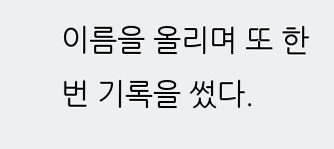이름을 올리며 또 한번 기록을 썼다.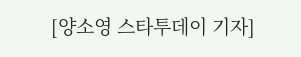[양소영 스타투데이 기자]